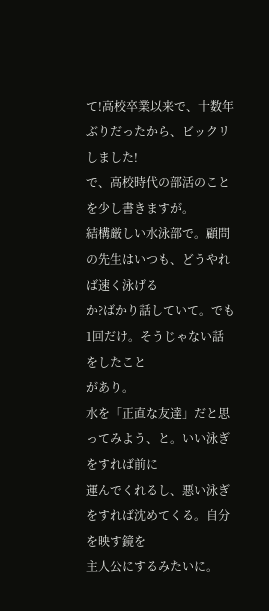て!高校卒業以来で、十数年ぶりだったから、ビックリしました!
で、高校時代の部活のことを少し書きますが。
結構厳しい水泳部で。顧問の先生はいつも、どうやれば速く泳げる
か?ばかり話していて。でも1回だけ。そうじゃない話をしたこと
があり。
水を「正直な友達」だと思ってみよう、と。いい泳ぎをすれば前に
運んでくれるし、悪い泳ぎをすれば沈めてくる。自分を映す鏡を
主人公にするみたいに。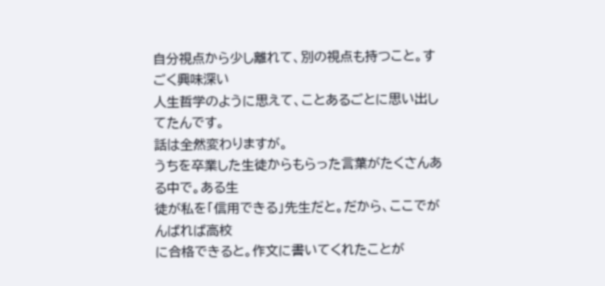自分視点から少し離れて、別の視点も持つこと。すごく興味深い
人生哲学のように思えて、ことあるごとに思い出してたんです。
話は全然変わりますが。
うちを卒業した生徒からもらった言葉がたくさんある中で。ある生
徒が私を「信用できる」先生だと。だから、ここでがんばれば高校
に合格できると。作文に書いてくれたことが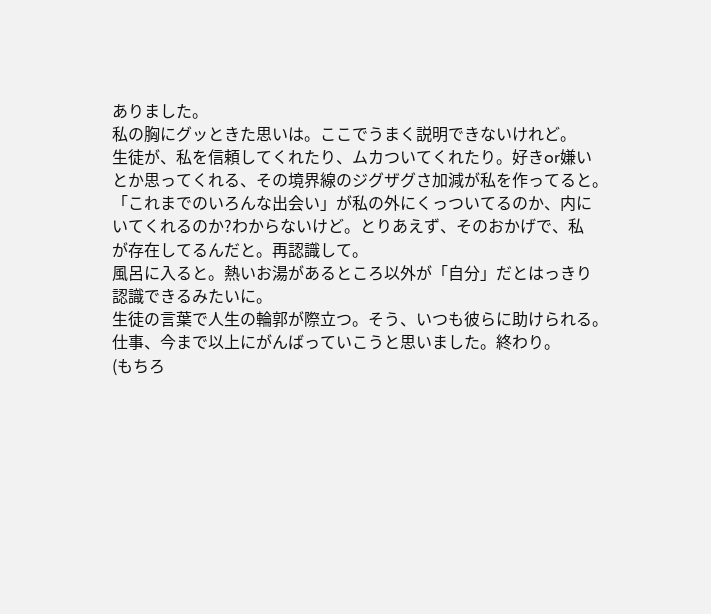ありました。
私の胸にグッときた思いは。ここでうまく説明できないけれど。
生徒が、私を信頼してくれたり、ムカついてくれたり。好きor嫌い
とか思ってくれる、その境界線のジグザグさ加減が私を作ってると。
「これまでのいろんな出会い」が私の外にくっついてるのか、内に
いてくれるのか?わからないけど。とりあえず、そのおかげで、私
が存在してるんだと。再認識して。
風呂に入ると。熱いお湯があるところ以外が「自分」だとはっきり
認識できるみたいに。
生徒の言葉で人生の輪郭が際立つ。そう、いつも彼らに助けられる。
仕事、今まで以上にがんばっていこうと思いました。終わり。
(もちろ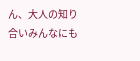ん、大人の知り合いみんなにも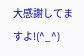大感謝してますよ!(^_^)